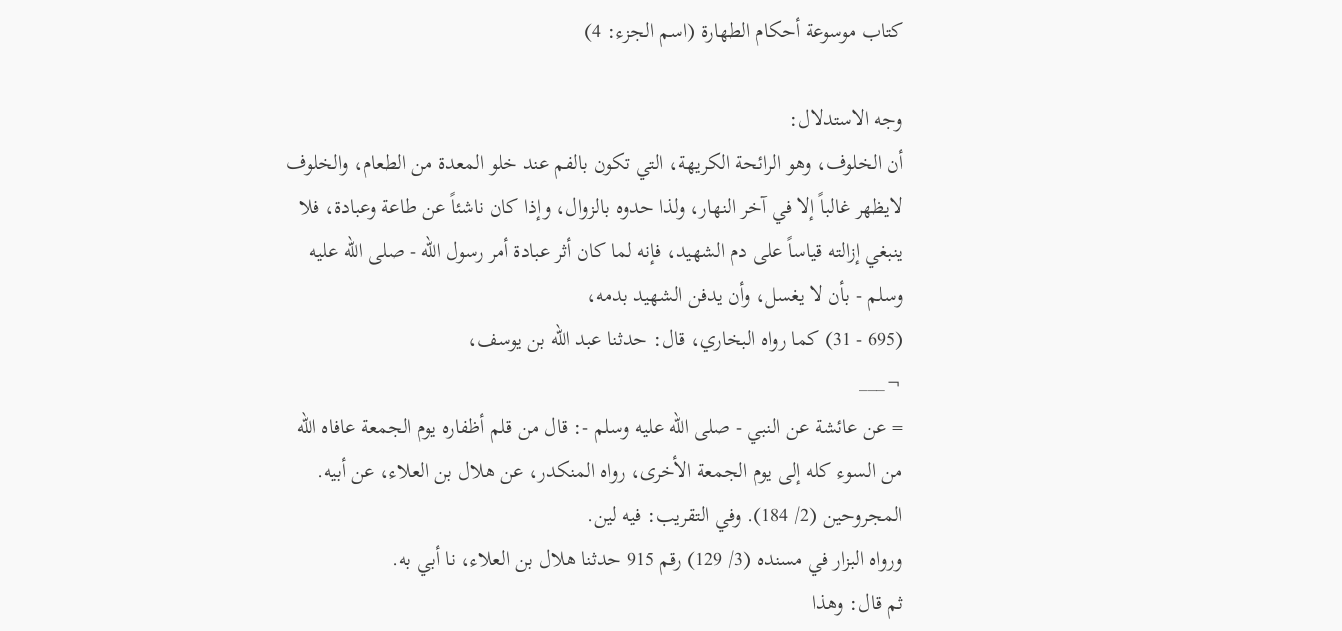كتاب موسوعة أحكام الطهارة (اسم الجزء: 4)

وجه الاستدلال:
أن الخلوف، وهو الرائحة الكريهة، التي تكون بالفم عند خلو المعدة من الطعام، والخلوف لايظهر غالباً إلا في آخر النهار، ولذا حدوه بالزوال، وإذا كان ناشئاً عن طاعة وعبادة، فلا ينبغي إزالته قياساً على دم الشهيد، فإنه لما كان أثر عبادة أمر رسول الله - صلى الله عليه وسلم - بأن لا يغسل، وأن يدفن الشهيد بدمه،
(695 - 31) كما رواه البخاري، قال: حدثنا عبد الله بن يوسف،
¬___
= عن عائشة عن النبي - صلى الله عليه وسلم -: قال من قلم أظفاره يوم الجمعة عافاه الله من السوء كله إلى يوم الجمعة الأخرى، رواه المنكدر، عن هلال بن العلاء، عن أبيه. المجروحين (2/ 184). وفي التقريب: فيه لين.
ورواه البزار في مسنده (3/ 129) رقم 915 حدثنا هلال بن العلاء، نا أبي به.
ثم قال: وهذا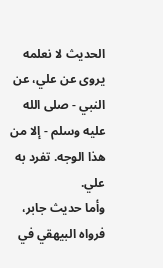الحديث لا نعلمه يروى عن علي، عن النبي - صلى الله عليه وسلم - إلا من هذا الوجه. تفرد به علي.
وأما حديث جابر، فرواه البيهقي في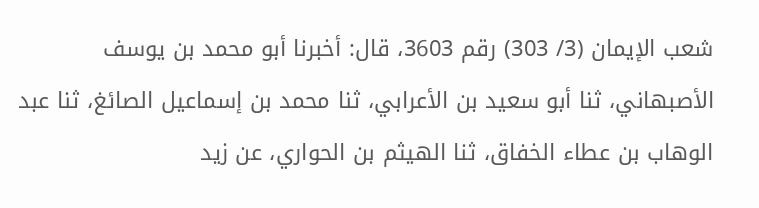شعب الإيمان (3/ 303) رقم 3603، قال: أخبرنا أبو محمد بن يوسف الأصبهاني، ثنا أبو سعيد بن الأعرابي، ثنا محمد بن إسماعيل الصائغ، ثنا عبد الوهاب بن عطاء الخفاق، ثنا الهيثم بن الحواري، عن زيد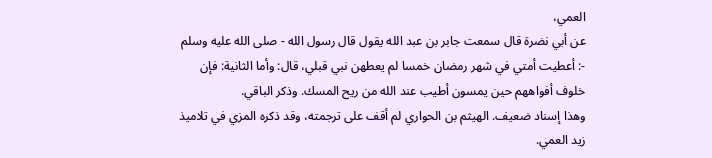العمي،
عن أبي نضرة قال سمعت جابر بن عبد الله يقول قال رسول الله - صلى الله عليه وسلم -: أعطيت أمتي في شهر رمضان خمسا لم يعطهن نبي قبلي، قال: وأما الثانية: فإن خلوف أفواههم حين يمسون أطيب عند الله من ريح المسك. وذكر الباقي.
وهذا إسناد ضعيف. الهيثم بن الحواري لم أقف على ترجمته، وقد ذكره المزي في تلاميذ زيد العمي.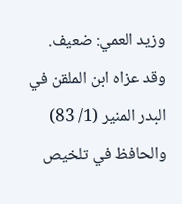وزيد العمي: ضعيف.
وقد عزاه ابن الملقن في البدر المنير (1/ 83) والحافظ في تلخيص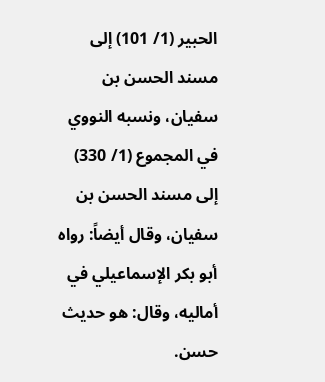الحبير (1/ 101) إلى مسند الحسن بن سفيان، ونسبه النووي في المجموع (1/ 330) إلى مسند الحسن بن سفيان، وقال أيضاً: رواه أبو بكر الإسماعيلي في أماليه، وقال: هو حديث حسن.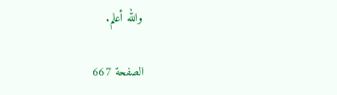والله أعلم.

الصفحة 667